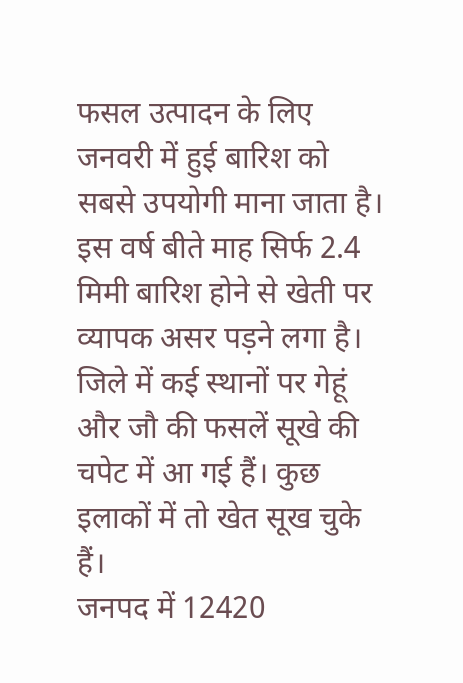फसल उत्पादन के लिए जनवरी में हुई बारिश को सबसे उपयोगी माना जाता है। इस वर्ष बीते माह सिर्फ 2.4 मिमी बारिश होने से खेती पर व्यापक असर पड़ने लगा है। जिले में कई स्थानों पर गेहूं और जौ की फसलें सूखे की चपेट में आ गई हैं। कुछ इलाकों में तो खेत सूख चुके हैं।
जनपद में 12420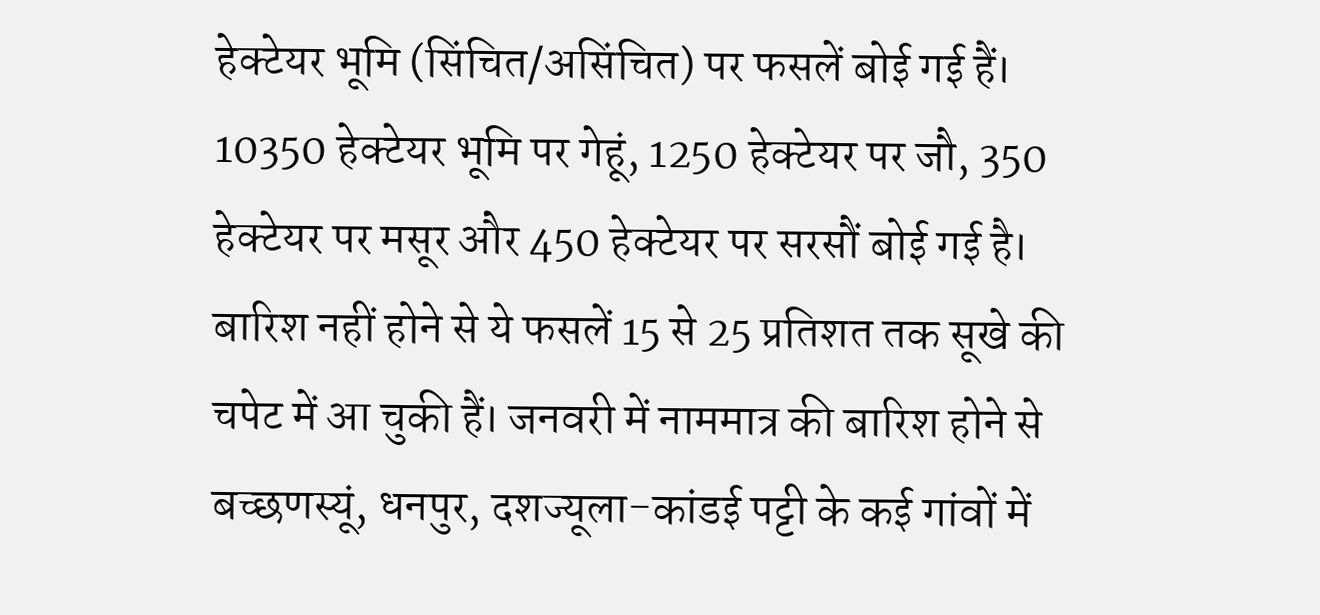हेक्टेयर भूमि (सिंचित/असिंचित) पर फसलें बोई गई हैं। 10350 हेक्टेयर भूमि पर गेहूं, 1250 हेक्टेयर पर जौ, 350 हेक्टेयर पर मसूर और 450 हेक्टेयर पर सरसौं बोई गई है। बारिश नहीं होने से ये फसलें 15 से 25 प्रतिशत तक सूखे की चपेट में आ चुकी हैं। जनवरी में नाममात्र की बारिश होने से बच्छणस्यूं, धनपुर, दशज्यूला-कांडई पट्टी के कई गांवों में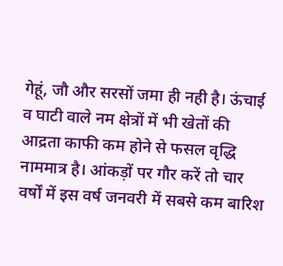गेहूं, जौ और सरसों जमा ही नही है। ऊंचाई व घाटी वाले नम क्षेत्रों में भी खेतों की आद्रता काफी कम होने से फसल वृद्धि नाममात्र है। आंकड़ों पर गौर करें तो चार वर्षों में इस वर्ष जनवरी में सबसे कम बारिश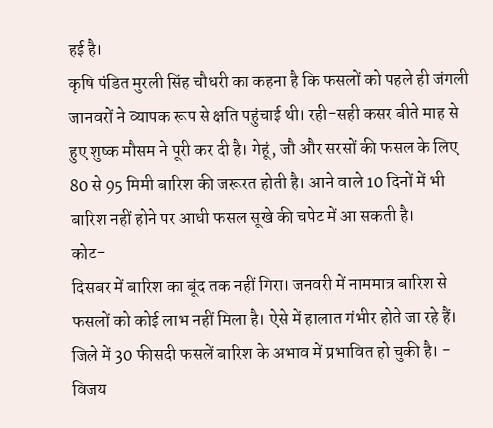हई है।
कृषि पंडित मुरली सिंह चौधरी का कहना है कि फसलों को पहले ही जंगली जानवरों ने व्यापक रूप से क्षति पहुंचाई थी। रही-सही कसर बीते माह से हुए शुष्क मौसम ने पूरी कर दी है। गेहूं, जौ और सरसों की फसल के लिए 80 से 95 मिमी बारिश की जरूरत होती है। आने वाले 10 दिनों में भी बारिश नहीं होने पर आधी फसल सूखे की चपेट में आ सकती है।
कोट-
दिसबर में बारिश का बूंद तक नहीं गिरा। जनवरी में नाममात्र बारिश से फसलों को कोई लाभ नहीं मिला है। ऐसे में हालात गंभीर होते जा रहे हैं। जिले में 30 फीसदी फसलें बारिश के अभाव में प्रभावित हो चुकी है। - विजय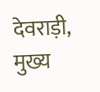देवराड़ी, मुख्य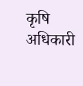कृषि अधिकारी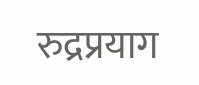रुद्रप्रयाग